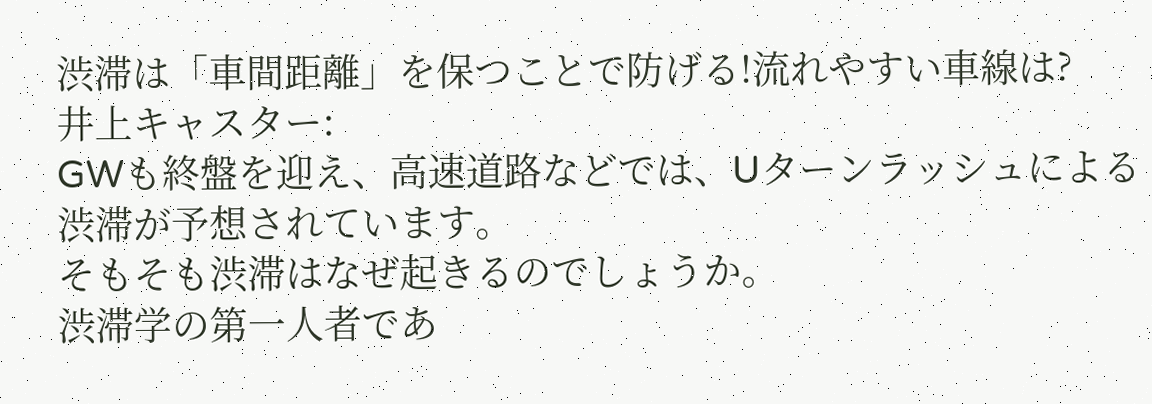渋滞は「車間距離」を保つことで防げる!流れやすい車線は?
井上キャスター:
GWも終盤を迎え、高速道路などでは、Uターンラッシュによる渋滞が予想されています。
そもそも渋滞はなぜ起きるのでしょうか。
渋滞学の第一人者であ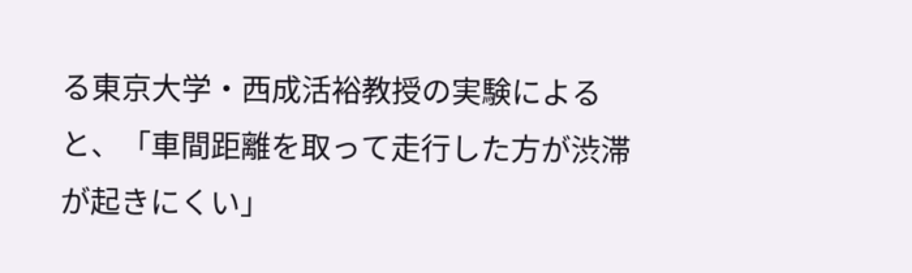る東京大学・西成活裕教授の実験によると、「車間距離を取って走行した方が渋滞が起きにくい」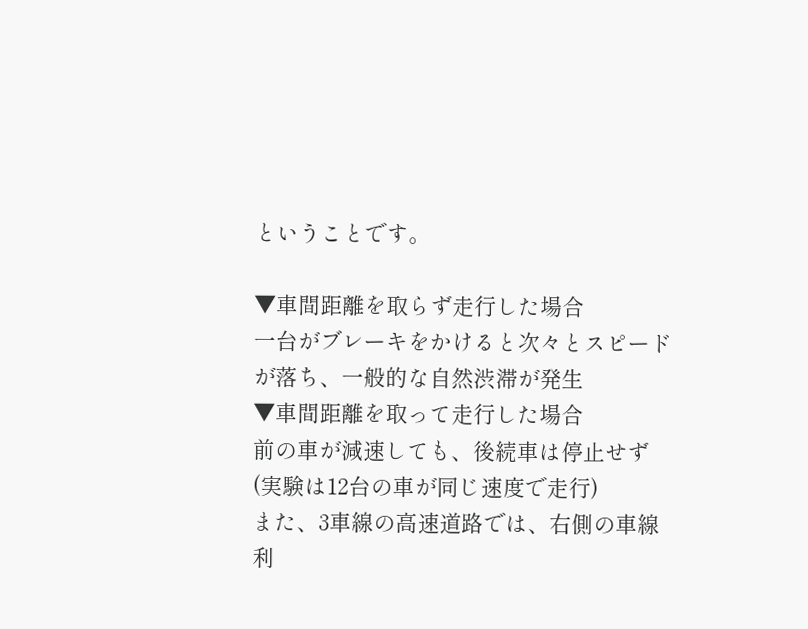ということです。

▼車間距離を取らず走行した場合
一台がブレーキをかけると次々とスピードが落ち、一般的な自然渋滞が発生
▼車間距離を取って走行した場合
前の車が減速しても、後続車は停止せず
(実験は12台の車が同じ速度で走行)
また、3車線の高速道路では、右側の車線利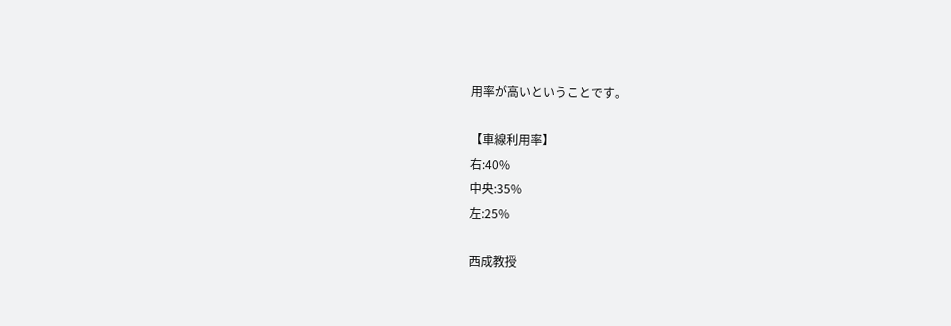用率が高いということです。

【車線利用率】
右:40%
中央:35%
左:25%

西成教授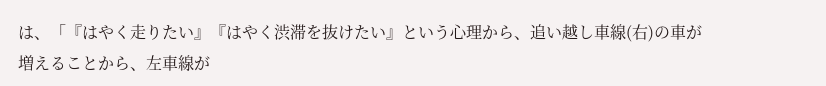は、「『はやく走りたい』『はやく渋滞を抜けたい』という心理から、追い越し車線(右)の車が増えることから、左車線が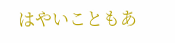はやいこともあ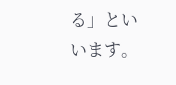る」といいます。